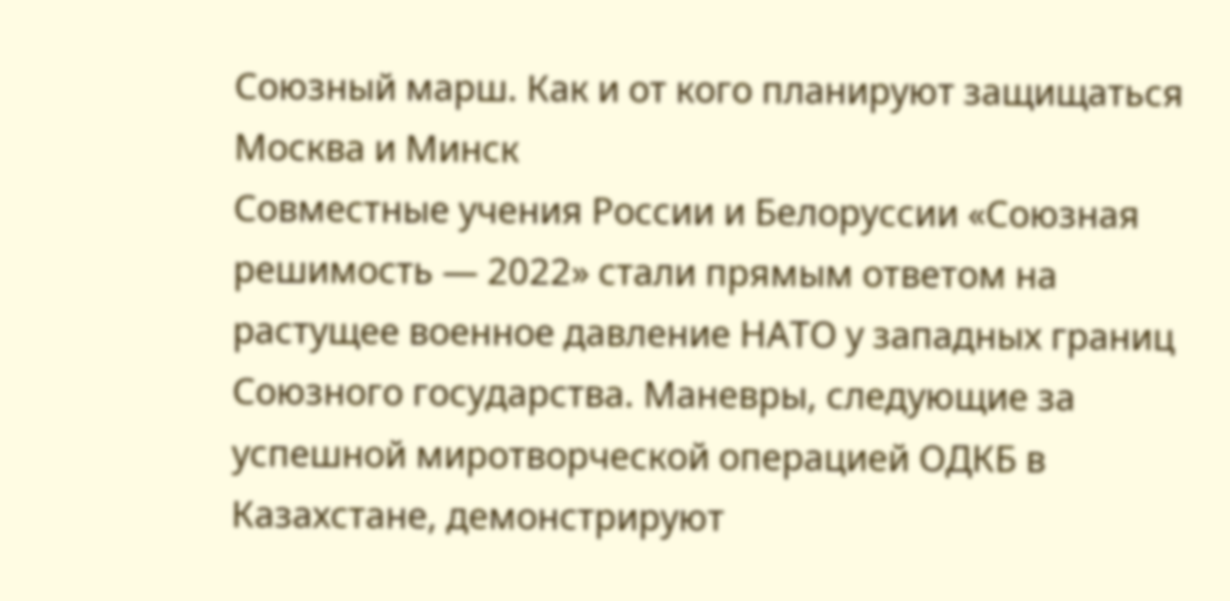Союзный марш. Как и от кого планируют защищаться Москва и Минск
Совместные учения России и Белоруссии «Союзная решимость — 2022» стали прямым ответом на растущее военное давление НАТО у западных границ Союзного государства. Маневры, следующие за успешной миротворческой операцией ОДКБ в Казахстане, демонстрируют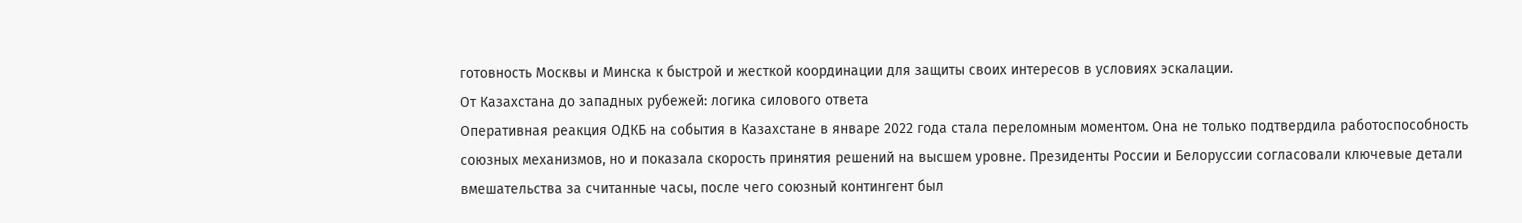готовность Москвы и Минска к быстрой и жесткой координации для защиты своих интересов в условиях эскалации.
От Казахстана до западных рубежей: логика силового ответа
Оперативная реакция ОДКБ на события в Казахстане в январе 2022 года стала переломным моментом. Она не только подтвердила работоспособность союзных механизмов, но и показала скорость принятия решений на высшем уровне. Президенты России и Белоруссии согласовали ключевые детали вмешательства за считанные часы, после чего союзный контингент был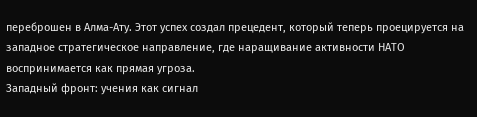переброшен в Алма-Ату. Этот успех создал прецедент, который теперь проецируется на западное стратегическое направление, где наращивание активности НАТО воспринимается как прямая угроза.
Западный фронт: учения как сигнал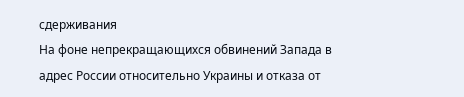сдерживания
На фоне непрекращающихся обвинений Запада в адрес России относительно Украины и отказа от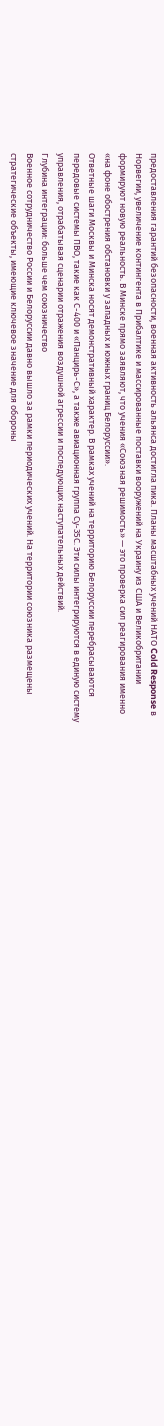предоставления гарантий безопасности, военная активность альянса достигла пика. Планы масштабных учений НАТО Cold Response в Норвегии, увеличение контингента в Прибалтике и массированные поставки вооружений на Украину из США и Великобритании формируют новую реальность. В Минске прямо заявляют, что учения «Союзная решимость» — это проверка сил реагирования именно «на фоне обострения обстановки у западных и южных границ Белоруссии».
Ответные шаги Москвы и Минска носят демонстративный характер. В рамках учений на территорию Белоруссии перебрасываются передовые системы ПВО, такие как С-400 и «Панцирь-С», а также авиационная группа Су-35С. Эти силы интегрируются в единую систему управления, отрабатывая сценарии отражения воздушной агрессии и последующих наступательных действий.
Глубина интеграции: больше чем союзничество
Военное сотрудничество России и Белоруссии давно вышло за рамки периодических учений. На территории союзника размещены стратегические объекты, имеющие ключевое значение для обороны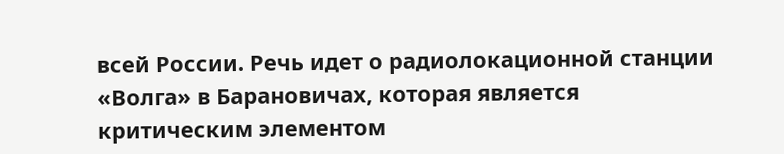всей России. Речь идет о радиолокационной станции «Волга» в Барановичах, которая является критическим элементом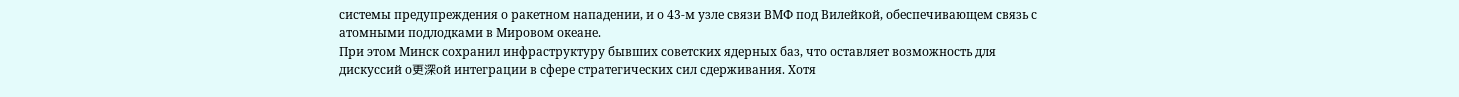системы предупреждения о ракетном нападении, и о 43-м узле связи ВМФ под Вилейкой, обеспечивающем связь с атомными подлодками в Мировом океане.
При этом Минск сохранил инфраструктуру бывших советских ядерных баз, что оставляет возможность для дискуссий о更深ой интеграции в сфере стратегических сил сдерживания. Хотя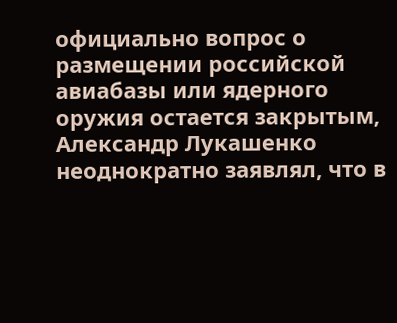официально вопрос о размещении российской авиабазы или ядерного оружия остается закрытым, Александр Лукашенко неоднократно заявлял, что в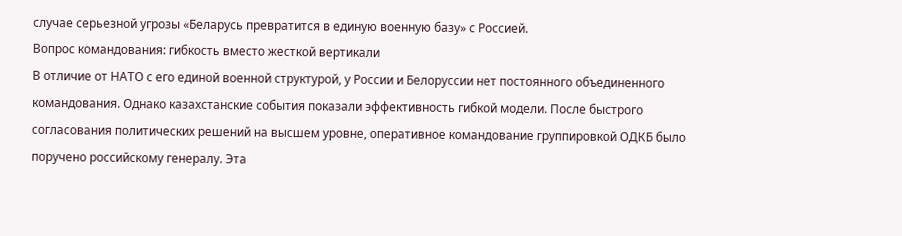случае серьезной угрозы «Беларусь превратится в единую военную базу» с Россией.
Вопрос командования: гибкость вместо жесткой вертикали
В отличие от НАТО с его единой военной структурой, у России и Белоруссии нет постоянного объединенного командования. Однако казахстанские события показали эффективность гибкой модели. После быстрого согласования политических решений на высшем уровне, оперативное командование группировкой ОДКБ было поручено российскому генералу. Эта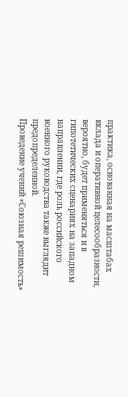практика, основанная на масштабах вклада и оперативной целесообразности, вероятно, будет применяться и в гипотетических сценариях на западном направлении, где роль российского военного руководства также выглядит предопределенной.
Проведение учений «Союзная решимость»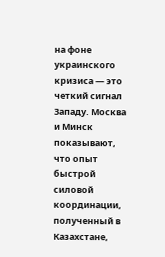на фоне украинского кризиса — это четкий сигнал Западу. Москва и Минск показывают, что опыт быстрой силовой координации, полученный в Казахстане,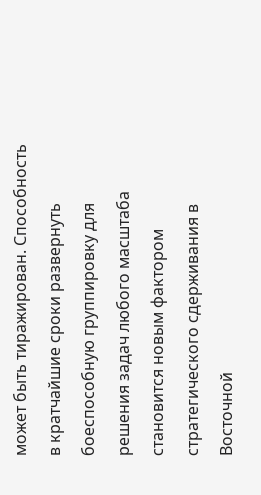может быть тиражирован. Способность в кратчайшие сроки развернуть боеспособную группировку для решения задач любого масштаба становится новым фактором стратегического сдерживания в Восточной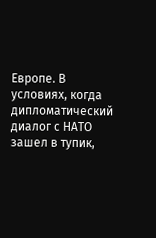Европе. В условиях, когда дипломатический диалог с НАТО зашел в тупик,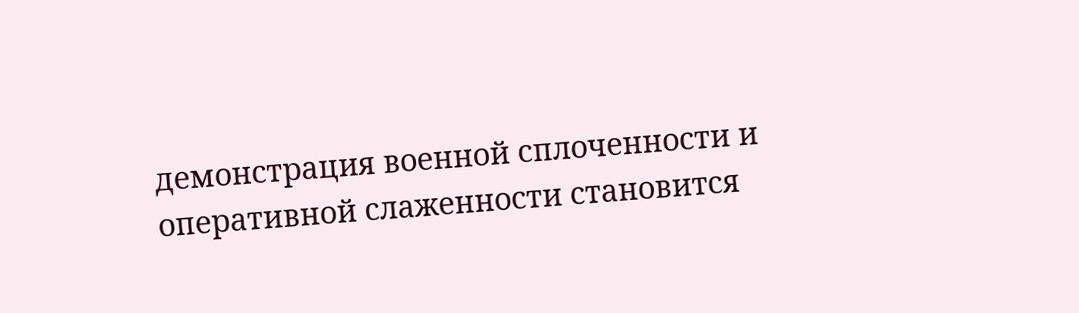демонстрация военной сплоченности и оперативной слаженности становится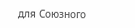для Союзного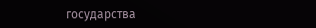государства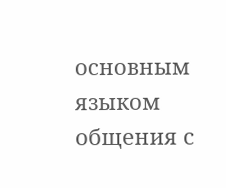основным языком общения с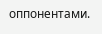оппонентами.